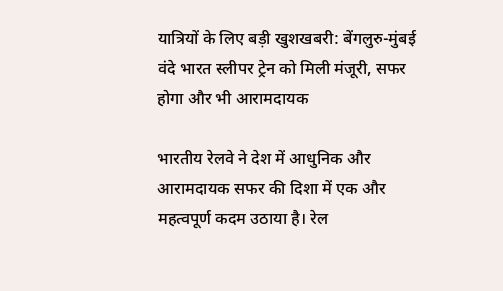यात्रियों के लिए बड़ी खुशखबरी: बेंगलुरु-मुंबई वंदे भारत स्लीपर ट्रेन को मिली मंजूरी, सफर होगा और भी आरामदायक

भारतीय रेलवे ने देश में आधुनिक और आरामदायक सफर की दिशा में एक और महत्वपूर्ण कदम उठाया है। रेल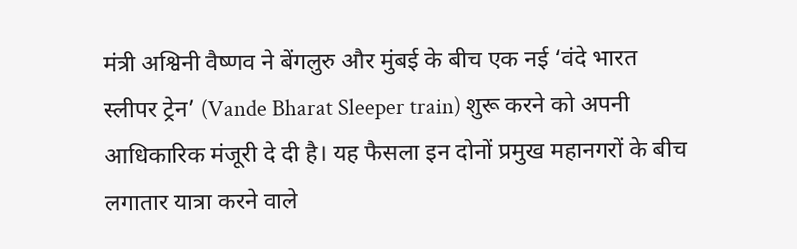मंत्री अश्विनी वैष्णव ने बेंगलुरु और मुंबई के बीच एक नई ‘वंदे भारत स्लीपर ट्रेन’ (Vande Bharat Sleeper train) शुरू करने को अपनी आधिकारिक मंजूरी दे दी है। यह फैसला इन दोनों प्रमुख महानगरों के बीच लगातार यात्रा करने वाले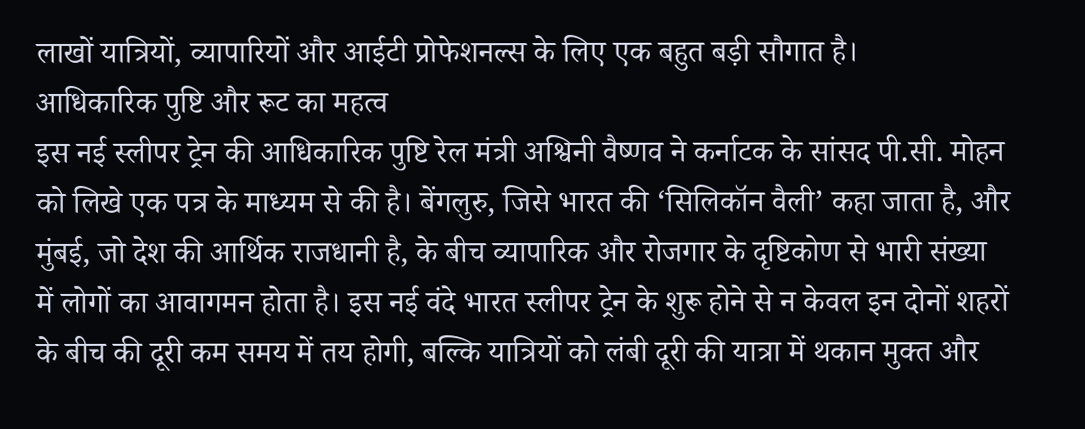लाखों यात्रियों, व्यापारियों और आईटी प्रोफेशनल्स के लिए एक बहुत बड़ी सौगात है।
आधिकारिक पुष्टि और रूट का महत्व
इस नई स्लीपर ट्रेन की आधिकारिक पुष्टि रेल मंत्री अश्विनी वैष्णव ने कर्नाटक के सांसद पी.सी. मोहन को लिखे एक पत्र के माध्यम से की है। बेंगलुरु, जिसे भारत की ‘सिलिकॉन वैली’ कहा जाता है, और मुंबई, जो देश की आर्थिक राजधानी है, के बीच व्यापारिक और रोजगार के दृष्टिकोण से भारी संख्या में लोगों का आवागमन होता है। इस नई वंदे भारत स्लीपर ट्रेन के शुरू होने से न केवल इन दोनों शहरों के बीच की दूरी कम समय में तय होगी, बल्कि यात्रियों को लंबी दूरी की यात्रा में थकान मुक्त और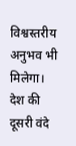विश्वस्तरीय अनुभव भी मिलेगा।
देश की दूसरी वंदे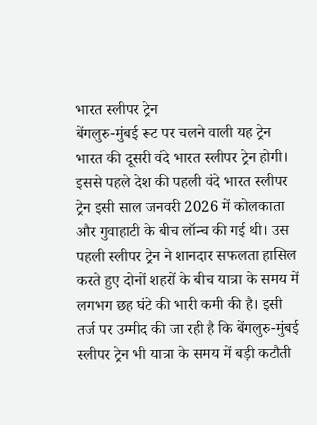भारत स्लीपर ट्रेन
बेंगलुरु-मुंबई रूट पर चलने वाली यह ट्रेन भारत की दूसरी वंदे भारत स्लीपर ट्रेन होगी। इससे पहले देश की पहली वंदे भारत स्लीपर ट्रेन इसी साल जनवरी 2026 में कोलकाता और गुवाहाटी के बीच लॉन्च की गई थी। उस पहली स्लीपर ट्रेन ने शानदार सफलता हासिल करते हुए दोनों शहरों के बीच यात्रा के समय में लगभग छह घंटे की भारी कमी की है। इसी तर्ज पर उम्मीद की जा रही है कि बेंगलुरु-मुंबई स्लीपर ट्रेन भी यात्रा के समय में बड़ी कटौती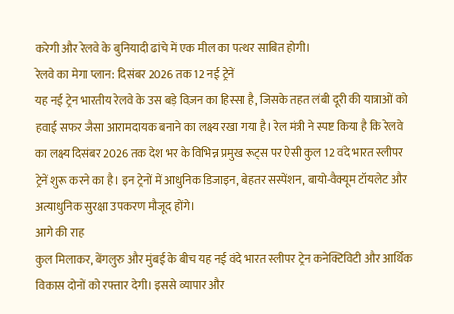करेगी और रेलवे के बुनियादी ढांचे में एक मील का पत्थर साबित होगी।
रेलवे का मेगा प्लान: दिसंबर 2026 तक 12 नई ट्रेनें
यह नई ट्रेन भारतीय रेलवे के उस बड़े विज़न का हिस्सा है, जिसके तहत लंबी दूरी की यात्राओं को हवाई सफर जैसा आरामदायक बनाने का लक्ष्य रखा गया है। रेल मंत्री ने स्पष्ट किया है कि रेलवे का लक्ष्य दिसंबर 2026 तक देश भर के विभिन्न प्रमुख रूट्स पर ऐसी कुल 12 वंदे भारत स्लीपर ट्रेनें शुरू करने का है। इन ट्रेनों में आधुनिक डिजाइन, बेहतर सस्पेंशन, बायो-वैक्यूम टॉयलेट और अत्याधुनिक सुरक्षा उपकरण मौजूद होंगे।
आगे की राह
कुल मिलाकर, बेंगलुरु और मुंबई के बीच यह नई वंदे भारत स्लीपर ट्रेन कनेक्टिविटी और आर्थिक विकास दोनों को रफ्तार देगी। इससे व्यापार और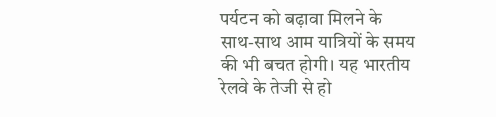पर्यटन को बढ़ावा मिलने के साथ-साथ आम यात्रियों के समय की भी बचत होगी। यह भारतीय रेलवे के तेजी से हो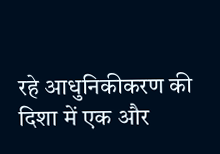रहे आधुनिकीकरण की दिशा में एक और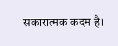सकारात्मक कदम है।